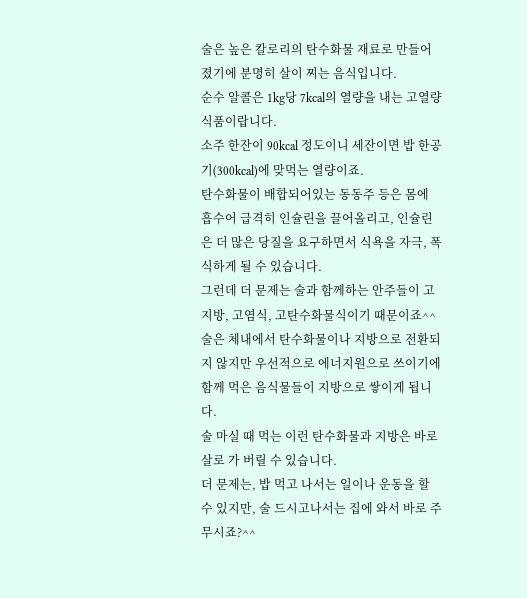술은 높은 칼로리의 탄수화물 재료로 만들어 졌기에 분명히 살이 찌는 음식입니다.
순수 알콜은 1kg당 7kcal의 열량을 내는 고열량 식품이랍니다.
소주 한잔이 90kcal 정도이니 세잔이면 밥 한공기(300kcal)에 맞먹는 열량이죠.
탄수화물이 배합되어있는 동동주 등은 몸에 흡수어 급격히 인슐린을 끌어올리고, 인슐린은 더 많은 당질을 요구하면서 식욕을 자극, 폭식하게 될 수 있습니다.
그런데 더 문제는 술과 함께하는 안주들이 고지방, 고염식, 고탄수화물식이기 때문이죠^^
술은 체내에서 탄수화물이나 지방으로 전환되지 않지만 우선적으로 에너지원으로 쓰이기에 함께 먹은 음식물들이 지방으로 쌓이게 됩니다.
술 마실 때 먹는 이런 탄수화물과 지방은 바로 살로 가 버릴 수 있습니다.
더 문제는, 밥 먹고 나서는 일이나 운동을 할 수 있지만, 술 드시고나서는 집에 와서 바로 주무시죠?^^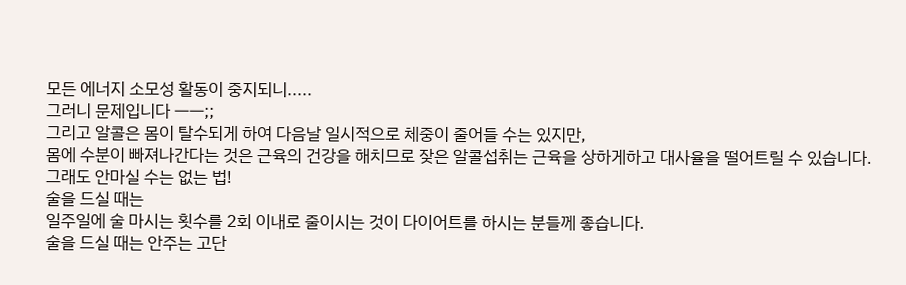모든 에너지 소모성 활동이 중지되니.....
그러니 문제입니다 ㅡㅡ;;
그리고 알콜은 몸이 탈수되게 하여 다음날 일시적으로 체중이 줄어들 수는 있지만,
몸에 수분이 빠져나간다는 것은 근육의 건강을 해치므로 잦은 알콜섭취는 근육을 상하게하고 대사율을 떨어트릴 수 있습니다.
그래도 안마실 수는 없는 법!
술을 드실 때는
일주일에 술 마시는 횟수를 2회 이내로 줄이시는 것이 다이어트를 하시는 분들께 좋습니다.
술을 드실 때는 안주는 고단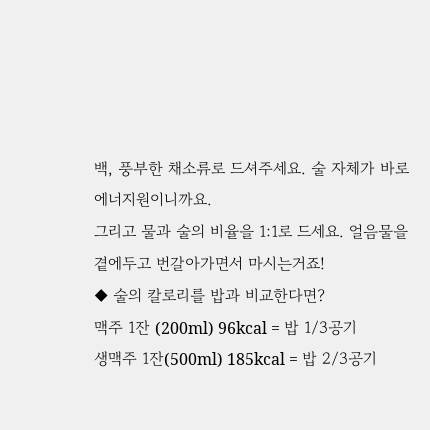백, 풍부한 채소류로 드셔주세요. 술 자체가 바로 에너지원이니까요.
그리고 물과 술의 비율을 1:1로 드세요. 얼음물을 곁에두고 번갈아가면서 마시는거죠!
◆ 술의 칼로리를 밥과 비교한다면?
맥주 1잔 (200ml) 96kcal = 밥 1/3공기
생맥주 1잔(500ml) 185kcal = 밥 2/3공기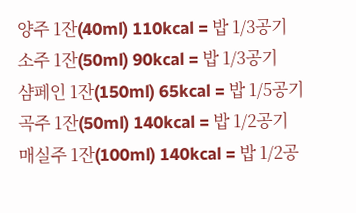양주 1잔(40ml) 110kcal = 밥 1/3공기
소주 1잔(50ml) 90kcal = 밥 1/3공기
샴페인 1잔(150ml) 65kcal = 밥 1/5공기
곡주 1잔(50ml) 140kcal = 밥 1/2공기
매실주 1잔(100ml) 140kcal = 밥 1/2공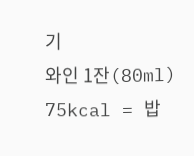기
와인 1잔(80ml) 75kcal = 밥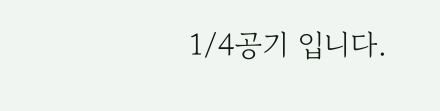1/4공기 입니다.